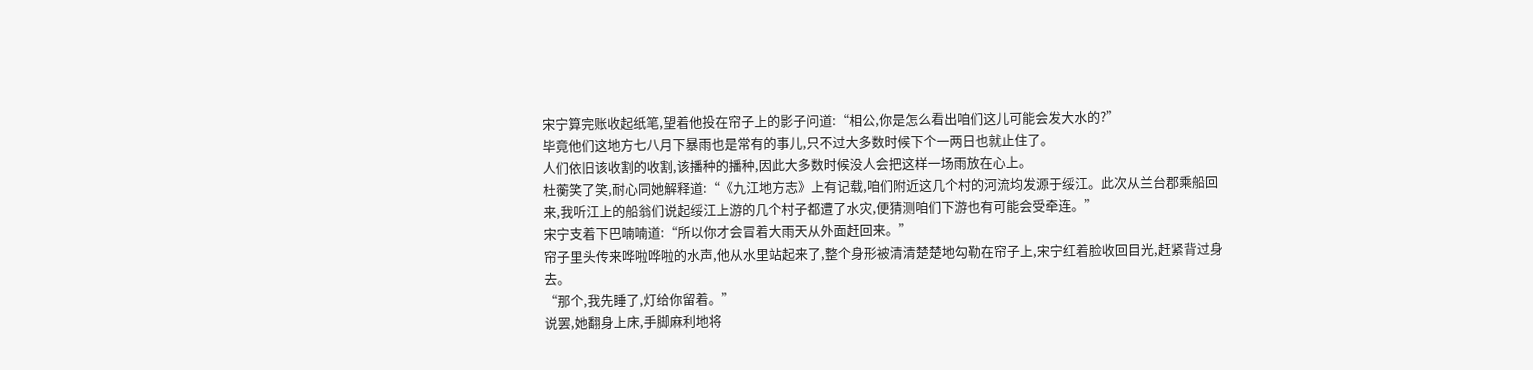宋宁算完账收起纸笔,望着他投在帘子上的影子问道:“相公,你是怎么看出咱们这儿可能会发大水的?”
毕竟他们这地方七八月下暴雨也是常有的事儿,只不过大多数时候下个一两日也就止住了。
人们依旧该收割的收割,该播种的播种,因此大多数时候没人会把这样一场雨放在心上。
杜蘅笑了笑,耐心同她解释道:“《九江地方志》上有记载,咱们附近这几个村的河流均发源于绥江。此次从兰台郡乘船回来,我听江上的船翁们说起绥江上游的几个村子都遭了水灾,便猜测咱们下游也有可能会受牵连。”
宋宁支着下巴喃喃道:“所以你才会冒着大雨天从外面赶回来。”
帘子里头传来哗啦哗啦的水声,他从水里站起来了,整个身形被清清楚楚地勾勒在帘子上,宋宁红着脸收回目光,赶紧背过身去。
“那个,我先睡了,灯给你留着。”
说罢,她翻身上床,手脚麻利地将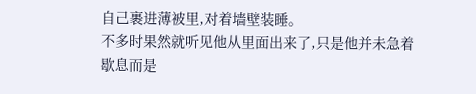自己裹进薄被里,对着墙壁装睡。
不多时果然就听见他从里面出来了,只是他并未急着歇息而是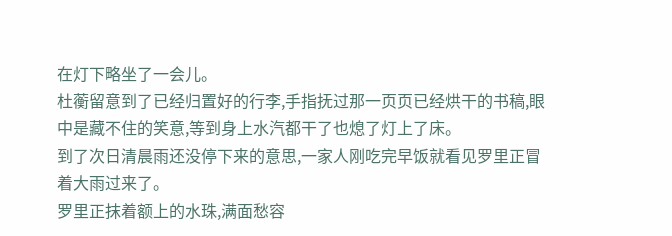在灯下略坐了一会儿。
杜蘅留意到了已经归置好的行李,手指抚过那一页页已经烘干的书稿,眼中是藏不住的笑意,等到身上水汽都干了也熄了灯上了床。
到了次日清晨雨还没停下来的意思,一家人刚吃完早饭就看见罗里正冒着大雨过来了。
罗里正抹着额上的水珠,满面愁容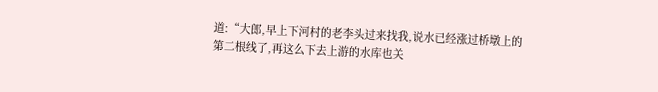道:“大郎,早上下河村的老李头过来找我,说水已经涨过桥墩上的第二根线了,再这么下去上游的水库也关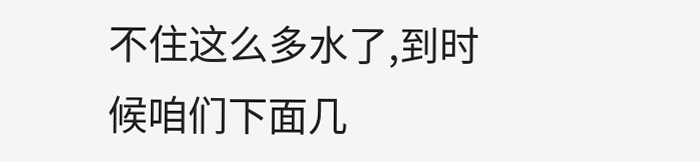不住这么多水了,到时候咱们下面几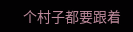个村子都要跟着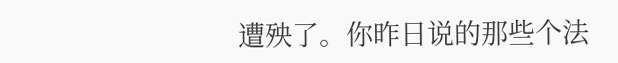遭殃了。你昨日说的那些个法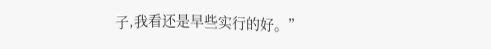子,我看还是早些实行的好。”